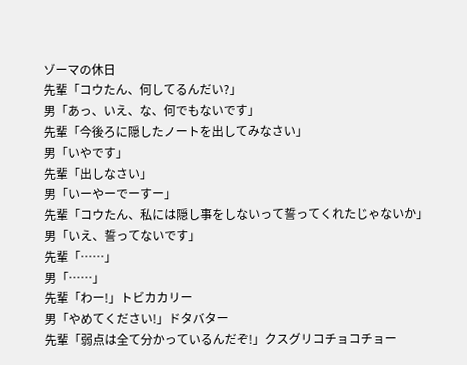ゾーマの休日
先輩「コウたん、何してるんだい?」
男「あっ、いえ、な、何でもないです」
先輩「今後ろに隠したノートを出してみなさい」
男「いやです」
先輩「出しなさい」
男「いーやーでーすー」
先輩「コウたん、私には隠し事をしないって誓ってくれたじゃないか」
男「いえ、誓ってないです」
先輩「……」
男「……」
先輩「わー!」トビカカリー
男「やめてください!」ドタバター
先輩「弱点は全て分かっているんだぞ!」クスグリコチョコチョー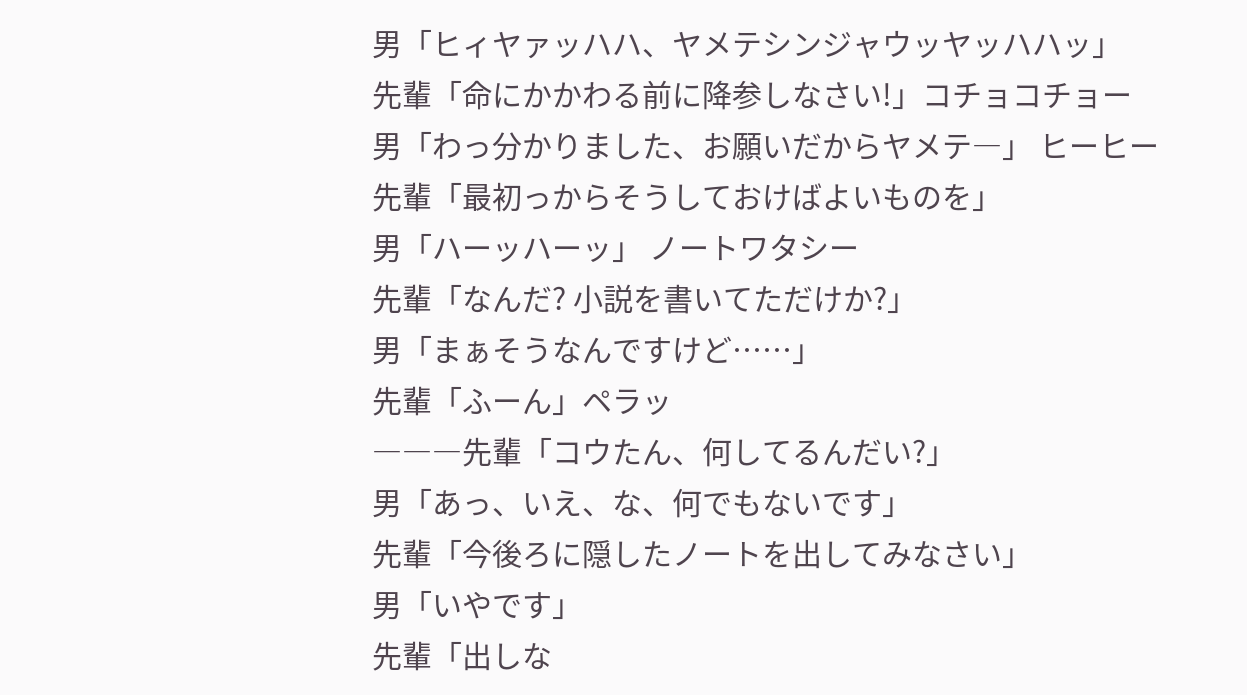男「ヒィヤァッハハ、ヤメテシンジャウッヤッハハッ」
先輩「命にかかわる前に降参しなさい!」コチョコチョー
男「わっ分かりました、お願いだからヤメテ―」 ヒーヒー
先輩「最初っからそうしておけばよいものを」
男「ハーッハーッ」 ノートワタシー
先輩「なんだ? 小説を書いてただけか?」
男「まぁそうなんですけど……」
先輩「ふーん」ペラッ
―――先輩「コウたん、何してるんだい?」
男「あっ、いえ、な、何でもないです」
先輩「今後ろに隠したノートを出してみなさい」
男「いやです」
先輩「出しな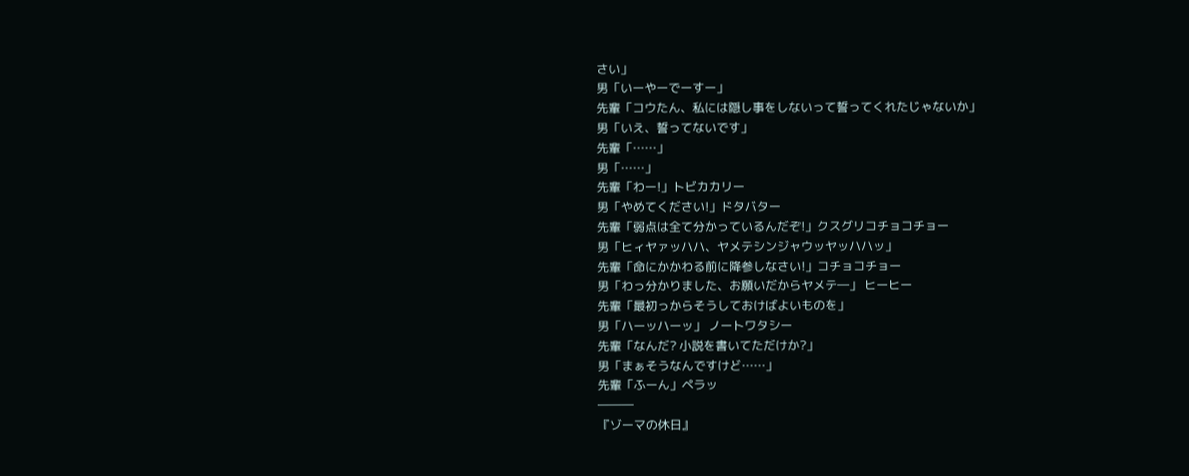さい」
男「いーやーでーすー」
先輩「コウたん、私には隠し事をしないって誓ってくれたじゃないか」
男「いえ、誓ってないです」
先輩「……」
男「……」
先輩「わー!」トビカカリー
男「やめてください!」ドタバター
先輩「弱点は全て分かっているんだぞ!」クスグリコチョコチョー
男「ヒィヤァッハハ、ヤメテシンジャウッヤッハハッ」
先輩「命にかかわる前に降参しなさい!」コチョコチョー
男「わっ分かりました、お願いだからヤメテ―」 ヒーヒー
先輩「最初っからそうしておけばよいものを」
男「ハーッハーッ」 ノートワタシー
先輩「なんだ? 小説を書いてただけか?」
男「まぁそうなんですけど……」
先輩「ふーん」ペラッ
―――
『ゾーマの休日』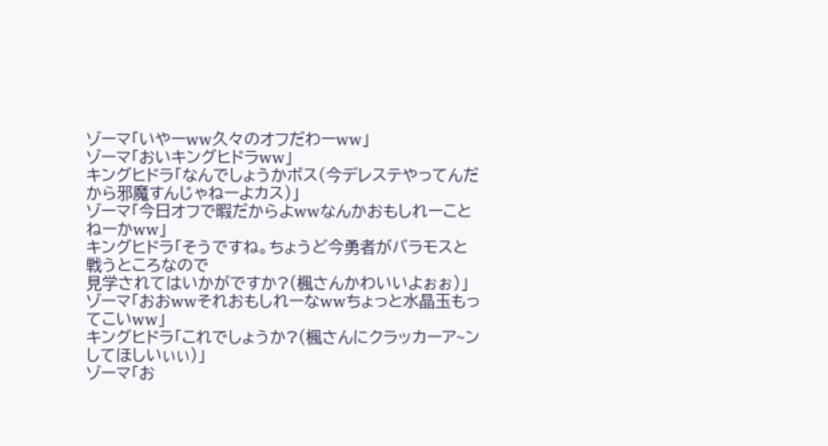ゾーマ「いやーww久々のオフだわーww」
ゾーマ「おいキングヒドラww」
キングヒドラ「なんでしょうかボス(今デレステやってんだから邪魔すんじゃねーよカス)」
ゾーマ「今日オフで暇だからよwwなんかおもしれーことねーかww」
キングヒドラ「そうですね。ちょうど今勇者がバラモスと戦うところなので
見学されてはいかがですか?(楓さんかわいいよぉぉ)」
ゾーマ「おおwwそれおもしれーなwwちょっと水晶玉もってこいww」
キングヒドラ「これでしょうか?(楓さんにクラッカーア~ンしてほしいぃぃ)」
ゾーマ「お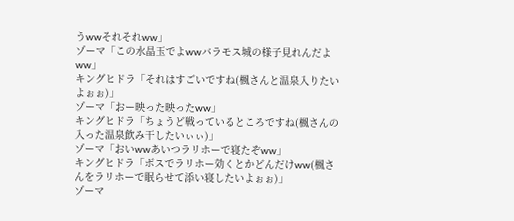うwwそれそれww」
ゾーマ「この水晶玉でよwwバラモス城の様子見れんだよww」
キングヒドラ「それはすごいですね(楓さんと温泉入りたいよぉぉ)」
ゾーマ「おー映った映ったww」
キングヒドラ「ちょうど戦っているところですね(楓さんの入った温泉飲み干したいぃぃ)」
ゾーマ「おいwwあいつラリホーで寝たぞww」
キングヒドラ「ボスでラリホー効くとかどんだけww(楓さんをラリホーで眠らせて添い寝したいよぉぉ)」
ゾーマ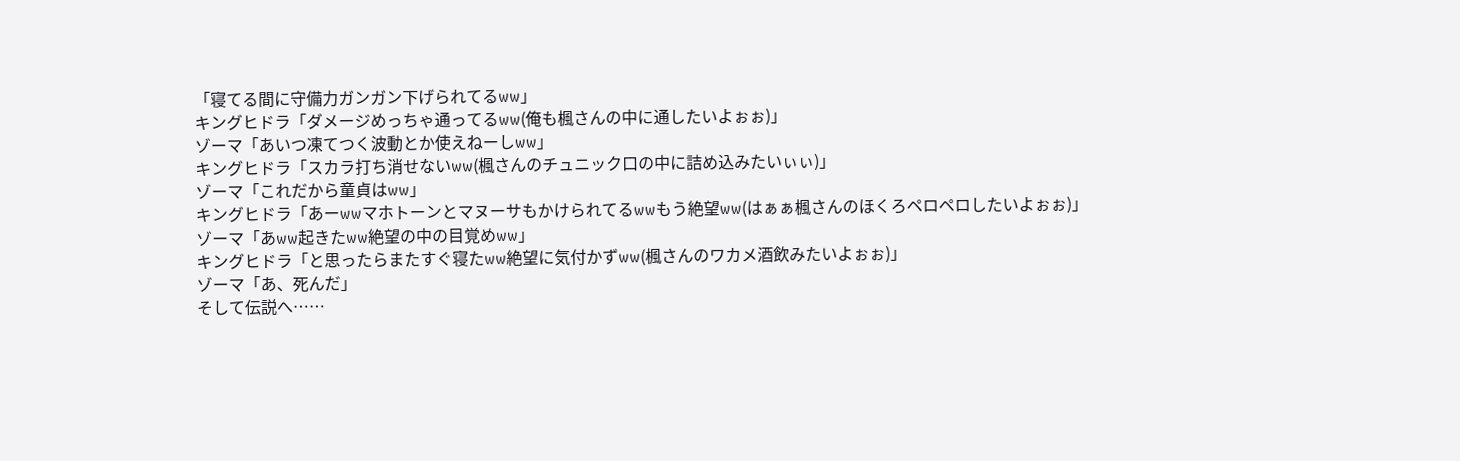「寝てる間に守備力ガンガン下げられてるww」
キングヒドラ「ダメージめっちゃ通ってるww(俺も楓さんの中に通したいよぉぉ)」
ゾーマ「あいつ凍てつく波動とか使えねーしww」
キングヒドラ「スカラ打ち消せないww(楓さんのチュニック口の中に詰め込みたいぃぃ)」
ゾーマ「これだから童貞はww」
キングヒドラ「あーwwマホトーンとマヌーサもかけられてるwwもう絶望ww(はぁぁ楓さんのほくろペロペロしたいよぉぉ)」
ゾーマ「あww起きたww絶望の中の目覚めww」
キングヒドラ「と思ったらまたすぐ寝たww絶望に気付かずww(楓さんのワカメ酒飲みたいよぉぉ)」
ゾーマ「あ、死んだ」
そして伝説へ……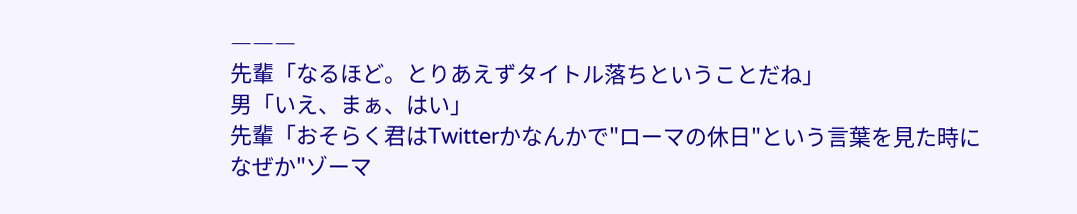―――
先輩「なるほど。とりあえずタイトル落ちということだね」
男「いえ、まぁ、はい」
先輩「おそらく君はTwitterかなんかで"ローマの休日"という言葉を見た時に
なぜか"ゾーマ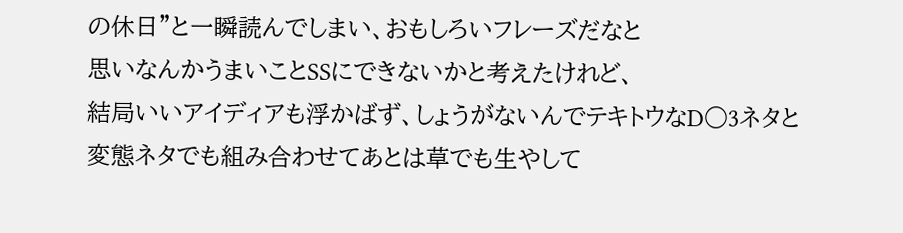の休日"と一瞬読んでしまい、おもしろいフレーズだなと
思いなんかうまいことSSにできないかと考えたけれど、
結局いいアイディアも浮かばず、しょうがないんでテキトウなD○3ネタと
変態ネタでも組み合わせてあとは草でも生やして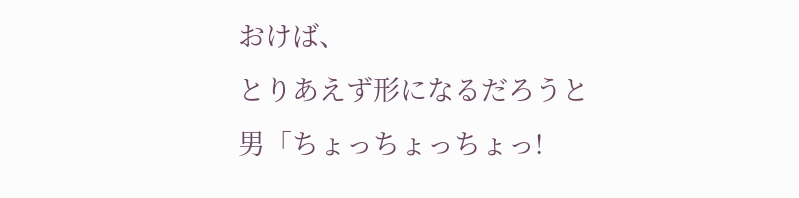おけば、
とりあえず形になるだろうと
男「ちょっちょっちょっ!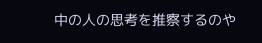中の人の思考を推察するのや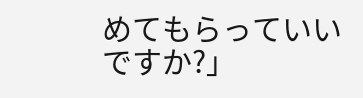めてもらっていいですか?」